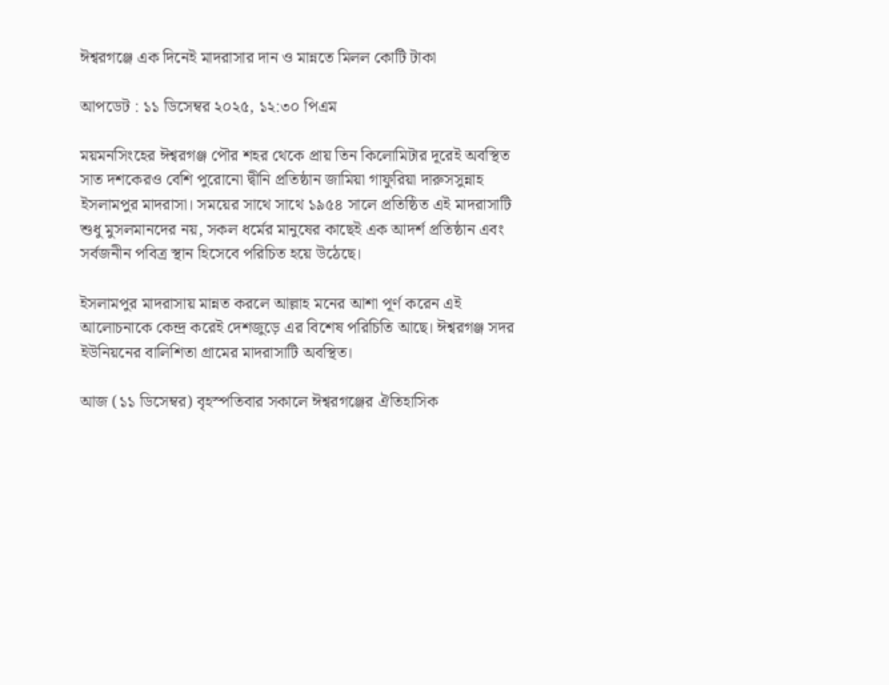ঈশ্বরগঞ্জে এক দিনেই মাদরাসার দান ও মান্নতে মিলল কোটি টাকা

আপডেট : ১১ ডিসেম্বর ২০২৫, ১২:৩০ পিএম

ময়মনসিংহের ঈশ্বরগঞ্জ পৌর শহর থেকে প্রায় তিন কিলোমিটার দূরেই অবস্থিত সাত দশকেরও বেশি পুরোনো দ্বীনি প্রতিষ্ঠান জামিয়া গাফুরিয়া দারুসসুন্নাহ ইসলামপুর মাদরাসা। সময়ের সাথে সাথে ১৯৫৪ সালে প্রতিষ্ঠিত এই মাদরাসাটি শুধু মুসলমানদের নয়, সকল ধর্মের মানুষের কাছেই এক আদর্শ প্রতিষ্ঠান এবং সর্বজনীন পবিত্র স্থান হিসেবে পরিচিত হয়ে উঠেছে।

ইসলামপুর মাদরাসায় মান্নত করলে আল্লাহ মনের আশা পূর্ণ করেন এই আলোচনাকে কেন্দ্র করেই দেশজুড়ে এর বিশেষ পরিচিতি আছে। ঈশ্বরগঞ্জ সদর ইউনিয়নের বালিশিতা গ্রামের মাদরাসাটি অবস্থিত।

আজ (১১ ডিসেম্বর) বৃহস্পতিবার সকালে ঈশ্বরগঞ্জের ঐতিহাসিক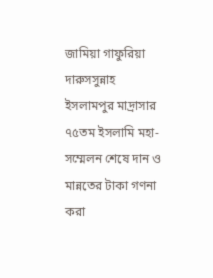জামিয়া গাফুরিয়া দারুসসুন্নাহ ইসলামপুর মাদ্রাসার ৭৫তম ইসলামি মহা-সম্মেলন শেষে দান ও মান্নতের টাকা গণনা করা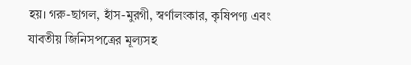হয়। গরু-ছাগল, হাঁস-মুরগী, স্বর্ণালংকার, কৃষিপণ্য এবং যাবতীয় জিনিসপত্রের মূল্যসহ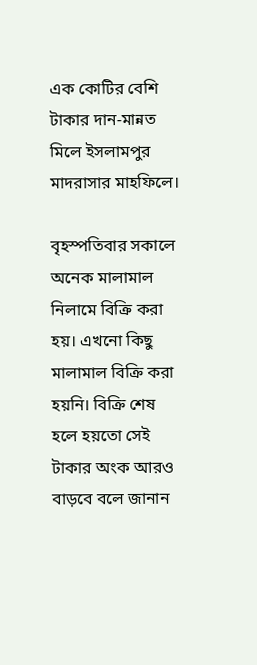এক কোটির বেশি টাকার দান-মান্নত মিলে ইসলামপুর মাদরাসার মাহফিলে।

বৃহস্পতিবার সকালে অনেক মালামাল নিলামে বিক্রি করা হয়। এখনো কিছু মালামাল বিক্রি করা হয়নি। বিক্রি শেষ হলে হয়তো সেই টাকার অংক আরও বাড়বে বলে জানান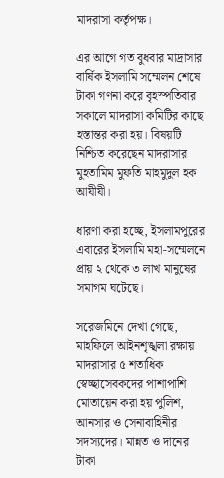মাদরাসা কর্তৃপক্ষ।

এর আগে গত বুধবার মাদ্রাসার বার্ষিক ইসলামি সম্মেলন শেষে টাকা গণনা করে বৃহস্পতিবার সকালে মাদরাসা কমিটির কাছে হস্তান্তর করা হয়। বিষয়টি নিশ্চিত করেছেন মাদরাসার মুহতামিম মুফতি মাহমুদুল হক আযীযী।

ধারণা করা হচ্ছে, ইসলামপুরের এবারের ইসলামি মহা-সম্মেলনে প্রায় ২ থেকে ৩ লাখ মানুষের সমাগম ঘটেছে।

সরেজমিনে দেখা গেছে, মাহফিলে আইনশৃঙ্খলা রক্ষায় মাদরাসার ৫ শতাধিক স্বেচ্ছাসেবকদের পাশাপাশি মোতায়েন করা হয় পুলিশ, আনসার ও সেনাবাহিনীর সদস্যদের। মান্নত ও দানের টাকা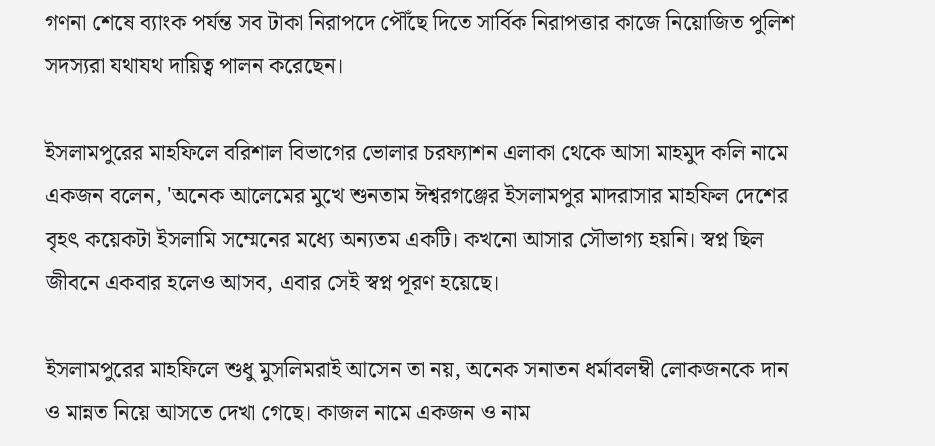গণনা শেষে ব্যাংক পর্যন্ত সব টাকা নিরাপদে পৌঁছে দিতে সার্বিক নিরাপত্তার কাজে নিয়োজিত পুলিশ সদস্যরা যথাযথ দায়িত্ব পালন করেছেন।

ইসলামপুরের মাহফিলে বরিশাল বিভাগের ভোলার চরফ্যাশন এলাকা থেকে আসা মাহমুদ কলি নামে একজন বলেন, 'অনেক আলেমের মুখে শুনতাম ঈশ্বরগঞ্জের ইসলামপুর মাদরাসার মাহফিল দেশের বৃহৎ কয়েকটা ইসলামি সম্মেনের মধ্যে অন্যতম একটি। কখনো আসার সৌভাগ্য হয়নি। স্বপ্ন ছিল জীবনে একবার হলেও আসব, এবার সেই স্বপ্ন পূরণ হয়েছে।

ইসলামপুরের মাহফিলে শুধু মুসলিমরাই আসেন তা নয়, অনেক সনাতন ধর্মাবলম্বী লোকজনকে দান ও মান্নত নিয়ে আসতে দেখা গেছে। কাজল নামে একজন ও নাম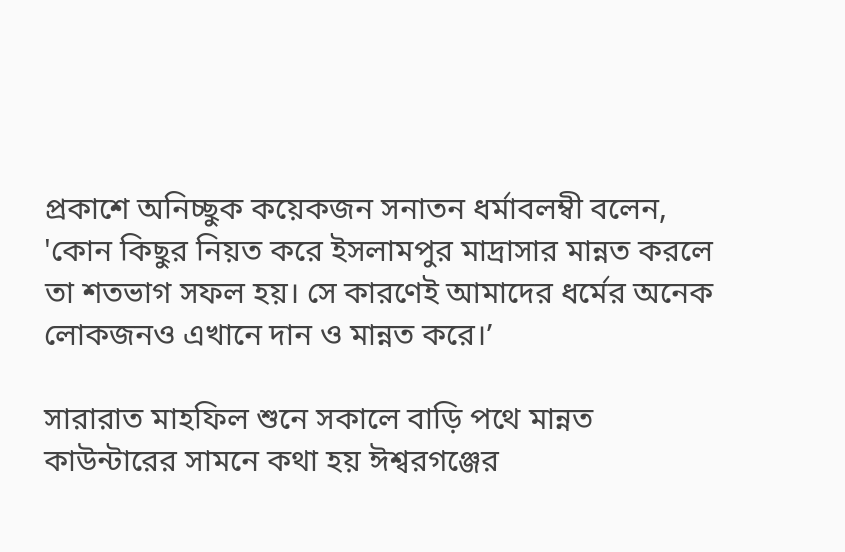প্রকাশে অনিচ্ছুক কয়েকজন সনাতন ধর্মাবলম্বী বলেন, 'কোন কিছুর নিয়ত করে ইসলামপুর মাদ্রাসার মান্নত করলে তা শতভাগ সফল হয়। সে কারণেই আমাদের ধর্মের অনেক লোকজনও এখানে দান ও মান্নত করে।’

সারারাত মাহফিল শুনে সকালে বাড়ি পথে মান্নত কাউন্টারের সামনে কথা হয় ঈশ্বরগঞ্জের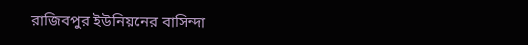রাজিবপুর ইউনিয়নের বাসিন্দা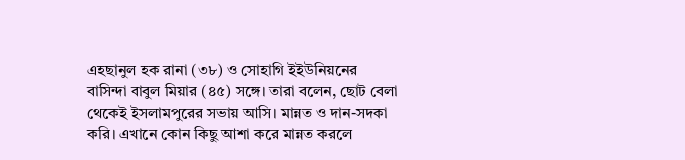এহছানুল হক রানা (৩৮) ও সোহাগি ইইউনিয়নের বাসিন্দা বাবুল মিয়ার (৪৫) সঙ্গে। তারা বলেন, ছোট বেলা থেকেই ইসলামপুরের সভায় আসি। মান্নত ও দান-সদকা করি। এখানে কোন কিছু আশা করে মান্নত করলে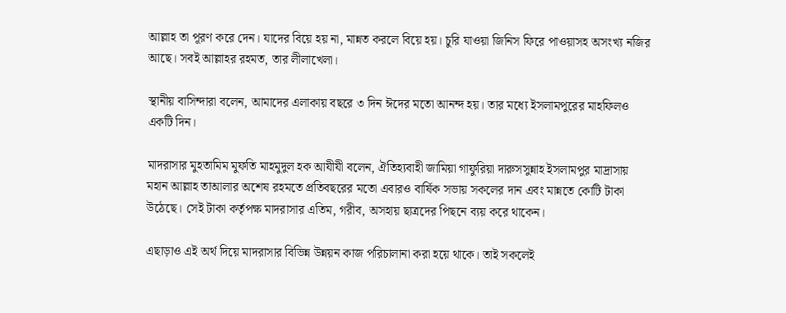আল্লাহ তা পূরণ করে দেন। যাদের বিয়ে হয় না, মান্নত করলে বিয়ে হয়। চুরি যাওয়া জিনিস ফিরে পাওয়াসহ অসংখ্য নজির আছে। সবই আল্লাহর রহমত, তার লীলাখেলা।

স্থানীয় বাসিন্দারা বলেন, আমাদের এলাকায় বছরে ৩ দিন ঈদের মতো আনন্দ হয়। তার মধ্যে ইসলামপুরের মাহফিলও একটি দিন।

মাদরাসার মুহতামিম মুফতি মাহমুদুল হক আযীযী বলেন, ঐতিহ্যবাহী জামিয়া গাফুরিয়া দারুসসুন্নাহ ইসলামপুর মাদ্রাসায় মহান আল্লাহ তাআলার অশেষ রহমতে প্রতিবছরের মতো এবারও বার্ষিক সভায় সকলের দান এবং মান্নতে কোটি টাকা উঠেছে। সেই টাকা কর্তৃপক্ষ মাদরাসার এতিম, গরীব, অসহায় ছাত্রদের পিছনে ব্যয় করে থাকেন।

এছাড়াও এই অর্থ দিয়ে মাদরাসার বিভিন্ন উন্নয়ন কাজ পরিচালানা করা হয়ে থাকে। তাই সকলেই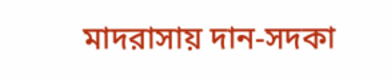মাদরাসায় দান-সদকা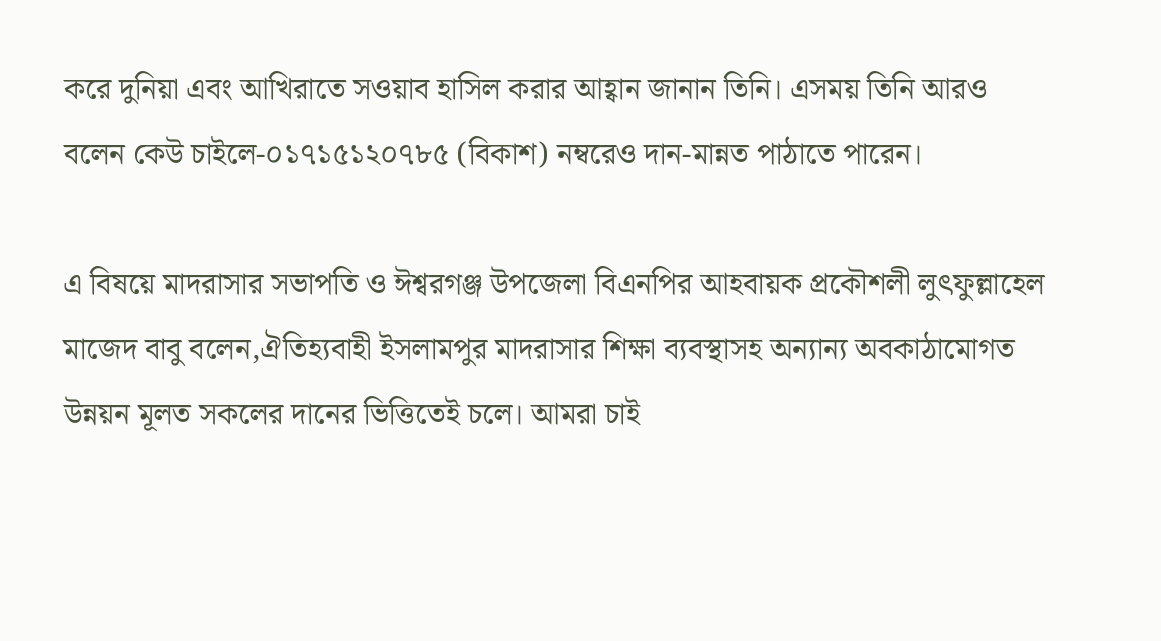করে দুনিয়া এবং আখিরাতে সওয়াব হাসিল করার আহ্বান জানান তিনি। এসময় তিনি আরও বলেন কেউ চাইলে-০১৭১৫১২০৭৮৫ (বিকাশ) নম্বরেও দান-মান্নত পাঠাতে পারেন।

এ বিষয়ে মাদরাসার সভাপতি ও ঈশ্বরগঞ্জ উপজেলা বিএনপির আহবায়ক প্রকৌশলী লুৎফুল্লাহেল মাজেদ বাবু বলেন,ঐতিহ্যবাহী ইসলামপুর মাদরাসার শিক্ষা ব্যবস্থাসহ অন্যান্য অবকাঠামোগত উন্নয়ন মূলত সকলের দানের ভিত্তিতেই চলে। আমরা চাই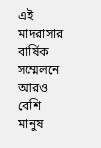এই মাদরাসার বার্ষিক সম্মেলনে আরও বেশি মানুষ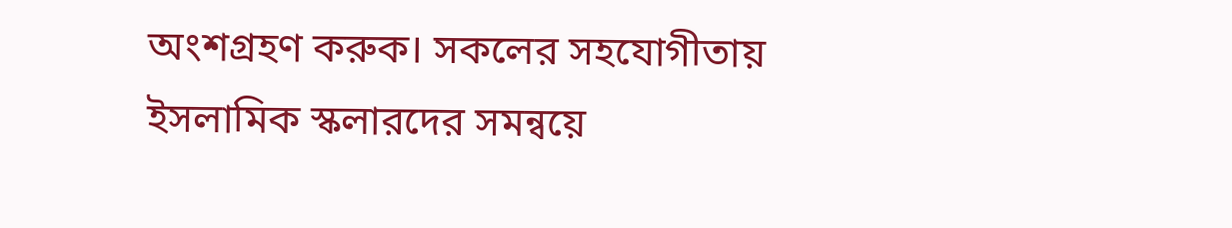অংশগ্রহণ করুক। সকলের সহযোগীতায় ইসলামিক স্কলারদের সমন্বয়ে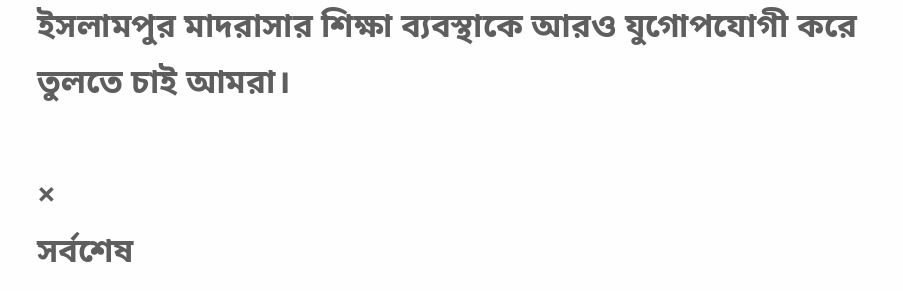ইসলামপুর মাদরাসার শিক্ষা ব্যবস্থাকে আরও যুগোপযোগী করে তুলতে চাই আমরা।

×
সর্বশেষ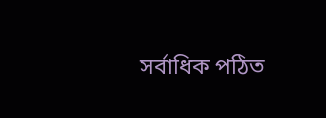সর্বাধিক পঠিত